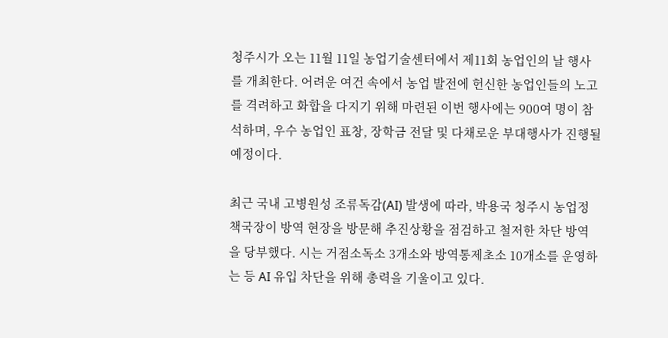청주시가 오는 11월 11일 농업기술센터에서 제11회 농업인의 날 행사를 개최한다. 어려운 여건 속에서 농업 발전에 헌신한 농업인들의 노고를 격려하고 화합을 다지기 위해 마련된 이번 행사에는 900여 명이 참석하며, 우수 농업인 표창, 장학금 전달 및 다채로운 부대행사가 진행될 예정이다.

최근 국내 고병원성 조류독감(AI) 발생에 따라, 박용국 청주시 농업정책국장이 방역 현장을 방문해 추진상황을 점검하고 철저한 차단 방역을 당부했다. 시는 거점소독소 3개소와 방역통제초소 10개소를 운영하는 등 AI 유입 차단을 위해 총력을 기울이고 있다.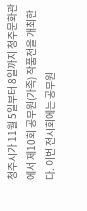청주시가 11월 5일부터 8일까지 청주문화관에서 제10회 공무원(가족) 작품전을 개최한다. 이번 전시회에는 공무원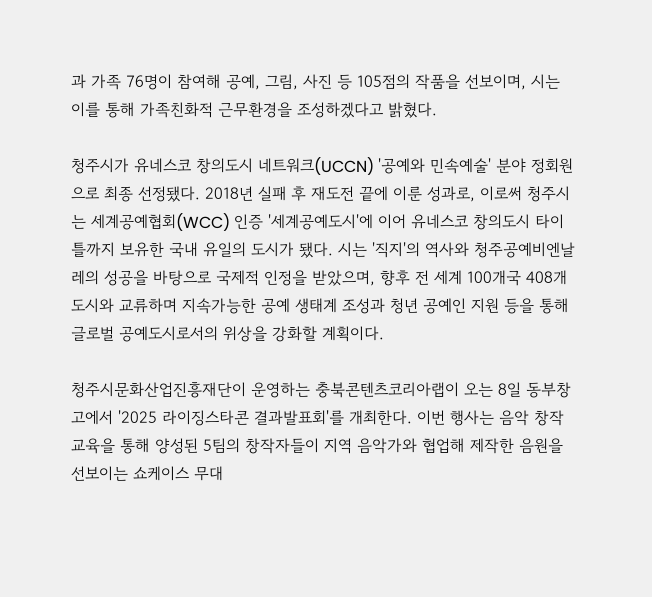과 가족 76명이 참여해 공예, 그림, 사진 등 105점의 작품을 선보이며, 시는 이를 통해 가족친화적 근무환경을 조성하겠다고 밝혔다.

청주시가 유네스코 창의도시 네트워크(UCCN) '공예와 민속예술' 분야 정회원으로 최종 선정됐다. 2018년 실패 후 재도전 끝에 이룬 성과로, 이로써 청주시는 세계공예협회(WCC) 인증 '세계공예도시'에 이어 유네스코 창의도시 타이틀까지 보유한 국내 유일의 도시가 됐다. 시는 '직지'의 역사와 청주공예비엔날레의 성공을 바탕으로 국제적 인정을 받았으며, 향후 전 세계 100개국 408개 도시와 교류하며 지속가능한 공예 생태계 조성과 청년 공예인 지원 등을 통해 글로벌 공예도시로서의 위상을 강화할 계획이다.

청주시문화산업진흥재단이 운영하는 충북콘텐츠코리아랩이 오는 8일 동부창고에서 '2025 라이징스타콘 결과발표회'를 개최한다. 이번 행사는 음악 창작 교육을 통해 양성된 5팀의 창작자들이 지역 음악가와 협업해 제작한 음원을 선보이는 쇼케이스 무대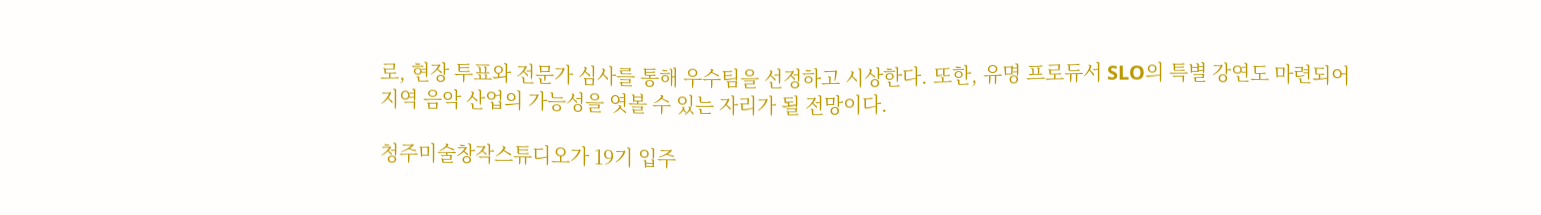로, 현장 투표와 전문가 심사를 통해 우수팀을 선정하고 시상한다. 또한, 유명 프로듀서 SLO의 특별 강연도 마련되어 지역 음악 산업의 가능성을 엿볼 수 있는 자리가 될 전망이다.

청주미술창작스튜디오가 19기 입주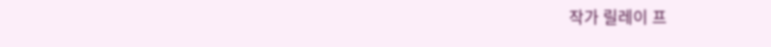작가 릴레이 프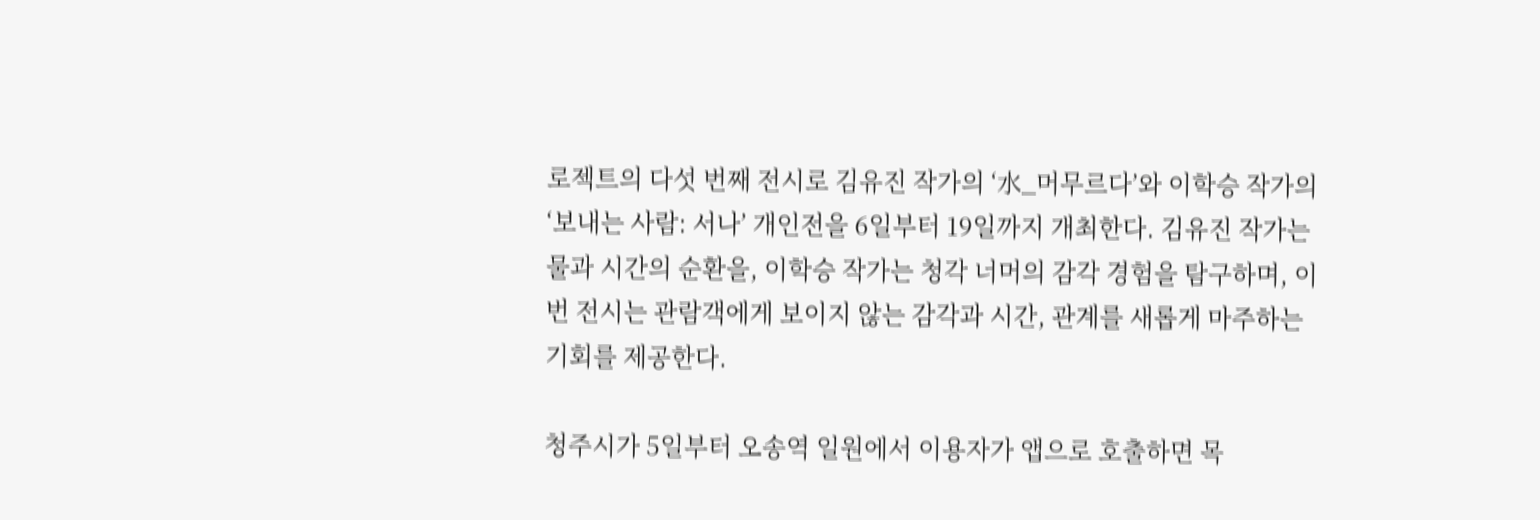로젝트의 다섯 번째 전시로 김유진 작가의 ‘水_머무르다’와 이학승 작가의 ‘보내는 사람: 서나’ 개인전을 6일부터 19일까지 개최한다. 김유진 작가는 물과 시간의 순환을, 이학승 작가는 청각 너머의 감각 경험을 탐구하며, 이번 전시는 관람객에게 보이지 않는 감각과 시간, 관계를 새롭게 마주하는 기회를 제공한다.

청주시가 5일부터 오송역 일원에서 이용자가 앱으로 호출하면 목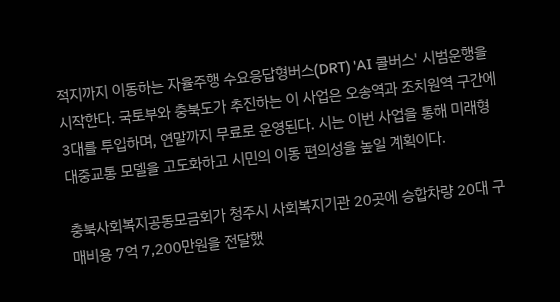적지까지 이동하는 자율주행 수요응답형버스(DRT) 'AI 콜버스' 시범운행을 시작한다. 국토부와 충북도가 추진하는 이 사업은 오송역과 조치원역 구간에 3대를 투입하며, 연말까지 무료로 운영된다. 시는 이번 사업을 통해 미래형 대중교통 모델을 고도화하고 시민의 이동 편의성을 높일 계획이다.

충북사회복지공동모금회가 청주시 사회복지기관 20곳에 승합차량 20대 구매비용 7억 7,200만원을 전달했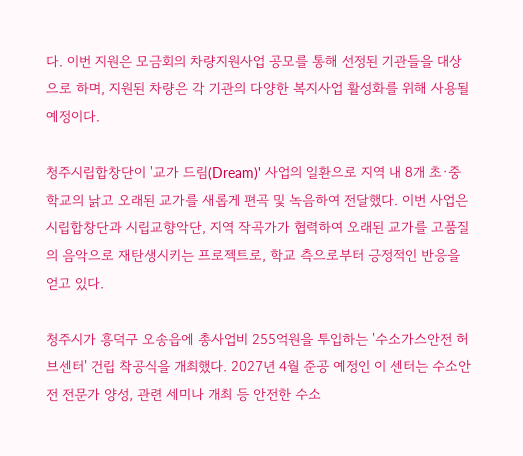다. 이번 지원은 모금회의 차량지원사업 공모를 통해 선정된 기관들을 대상으로 하며, 지원된 차량은 각 기관의 다양한 복지사업 활성화를 위해 사용될 예정이다.

청주시립합창단이 '교가 드림(Dream)' 사업의 일환으로 지역 내 8개 초·중학교의 낡고 오래된 교가를 새롭게 편곡 및 녹음하여 전달했다. 이번 사업은 시립합창단과 시립교향악단, 지역 작곡가가 협력하여 오래된 교가를 고품질의 음악으로 재탄생시키는 프로젝트로, 학교 측으로부터 긍정적인 반응을 얻고 있다.

청주시가 흥덕구 오송읍에 총사업비 255억원을 투입하는 '수소가스안전 허브센터' 건립 착공식을 개최했다. 2027년 4월 준공 예정인 이 센터는 수소안전 전문가 양성, 관련 세미나 개최 등 안전한 수소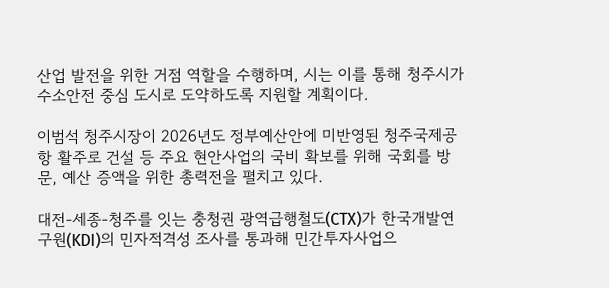산업 발전을 위한 거점 역할을 수행하며, 시는 이를 통해 청주시가 수소안전 중심 도시로 도약하도록 지원할 계획이다.

이범석 청주시장이 2026년도 정부예산안에 미반영된 청주국제공항 활주로 건설 등 주요 현안사업의 국비 확보를 위해 국회를 방문, 예산 증액을 위한 총력전을 펼치고 있다.

대전-세종-청주를 잇는 충청권 광역급행철도(CTX)가 한국개발연구원(KDI)의 민자적격성 조사를 통과해 민간투자사업으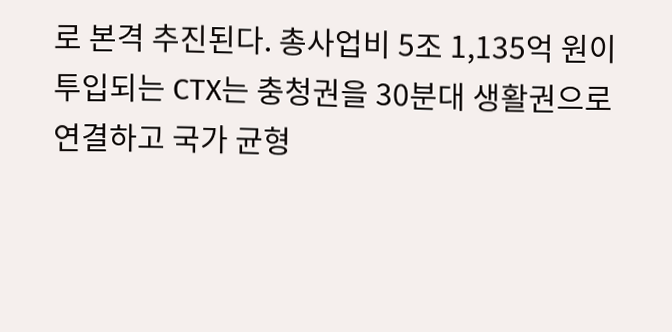로 본격 추진된다. 총사업비 5조 1,135억 원이 투입되는 CTX는 충청권을 30분대 생활권으로 연결하고 국가 균형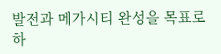발전과 메가시티 완성을 목표로 하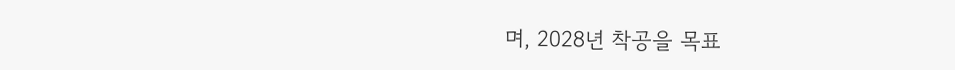며, 2028년 착공을 목표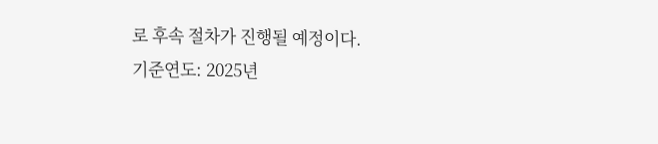로 후속 절차가 진행될 예정이다.
기준연도: 2025년